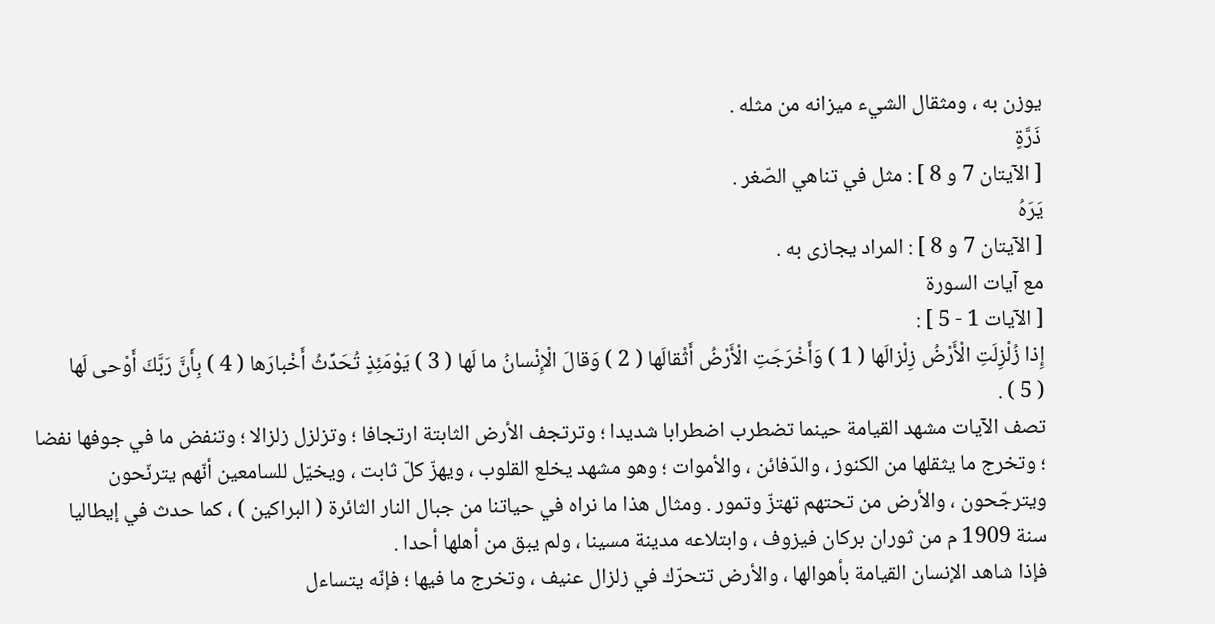يوزن به ، ومثقال الشيء ميزانه من مثله .
ذَرَّةٍ
[ الآيتان 7 و 8 ] : مثل في تناهي الصّغر .
يَرَهُ
[ الآيتان 7 و 8 ] : المراد يجازى به .
مع آيات السورة
[ الآيات 1 - 5 ] :
إِذا زُلْزِلَتِ الْأَرْضُ زِلْزالَها ( 1 ) وَأَخْرَجَتِ الْأَرْضُ أَثْقالَها ( 2 ) وَقالَ الْإِنْسانُ ما لَها ( 3 ) يَوْمَئِذٍ تُحَدِّثُ أَخْبارَها ( 4 ) بِأَنَّ رَبَّكَ أَوْحى لَها
( 5 ) .
تصف الآيات مشهد القيامة حينما تضطرب اضطرابا شديدا ؛ وترتجف الأرض الثابتة ارتجافا ؛ وتزلزل زلزالا ؛ وتنفض ما في جوفها نفضا ؛ وتخرج ما يثقلها من الكنوز ، والدّفائن ، والأموات ؛ وهو مشهد يخلع القلوب ، ويهزّ كلّ ثابت ، ويخيّل للسامعين أنّهم يترنّحون ويترجّحون ، والأرض من تحتهم تهتزّ وتمور . ومثال هذا ما نراه في حياتنا من جبال النار الثائرة ( البراكين ) ، كما حدث في إيطاليا سنة 1909 م من ثوران بركان فيزوف ، وابتلاعه مدينة مسينا ، ولم يبق من أهلها أحدا .
فإذا شاهد الإنسان القيامة بأهوالها ، والأرض تتحرّك في زلزال عنيف ، وتخرج ما فيها ؛ فإنّه يتساءل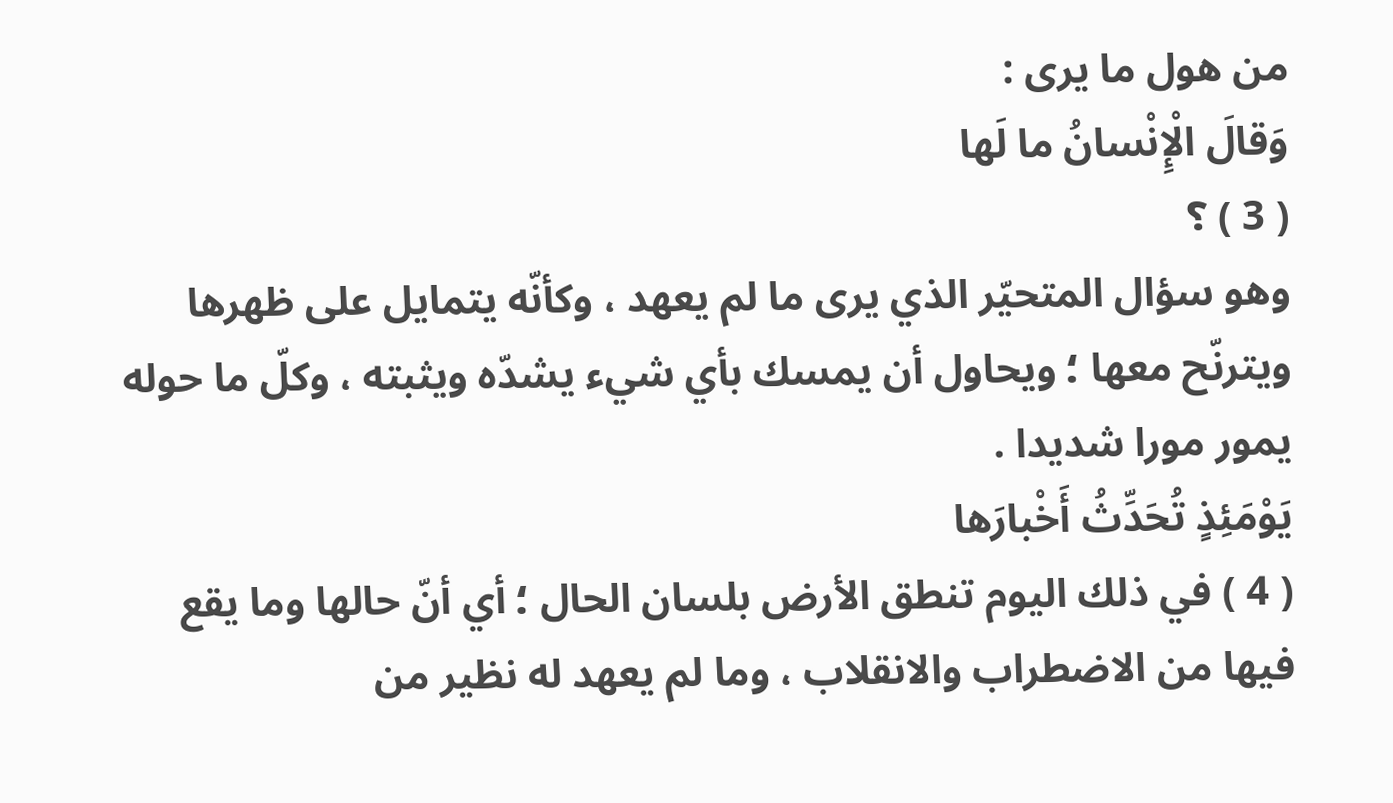من هول ما يرى :
وَقالَ الْإِنْسانُ ما لَها
( 3 ) ؟
وهو سؤال المتحيّر الذي يرى ما لم يعهد ، وكأنّه يتمايل على ظهرها ويترنّح معها ؛ ويحاول أن يمسك بأي شيء يشدّه ويثبته ، وكلّ ما حوله يمور مورا شديدا .
يَوْمَئِذٍ تُحَدِّثُ أَخْبارَها
( 4 ) في ذلك اليوم تنطق الأرض بلسان الحال ؛ أي أنّ حالها وما يقع فيها من الاضطراب والانقلاب ، وما لم يعهد له نظير من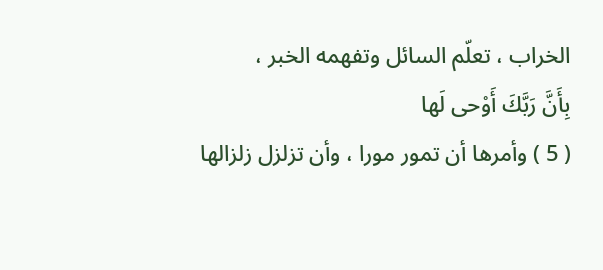الخراب ، تعلّم السائل وتفهمه الخبر ،
بِأَنَّ رَبَّكَ أَوْحى لَها
( 5 ) وأمرها أن تمور مورا ، وأن تزلزل زلزالها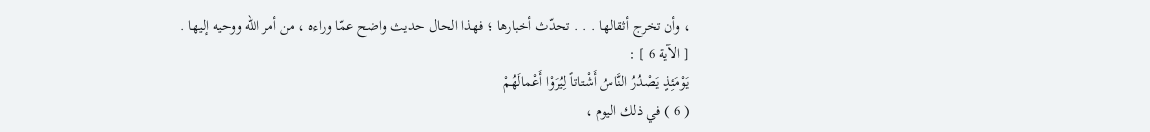، وأن تخرج أثقالها . . . تحدّث أخبارها ؛ فهذا الحال حديث واضح عمّا وراءه ، من أمر اللّه ووحيه إليها .
[ الآية 6 ] :
يَوْمَئِذٍ يَصْدُرُ النَّاسُ أَشْتاتاً لِيُرَوْا أَعْمالَهُمْ
( 6 ) في ذلك اليوم ،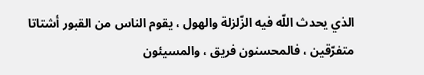الذي يحدث اللّه فيه الزّلزلة والهول ، يقوم الناس من القبور أشتاتا متفرّقين ، فالمحسنون فريق ، والمسيئون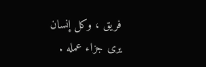فريق ، وكل إنسان يرى جزاء عمله .